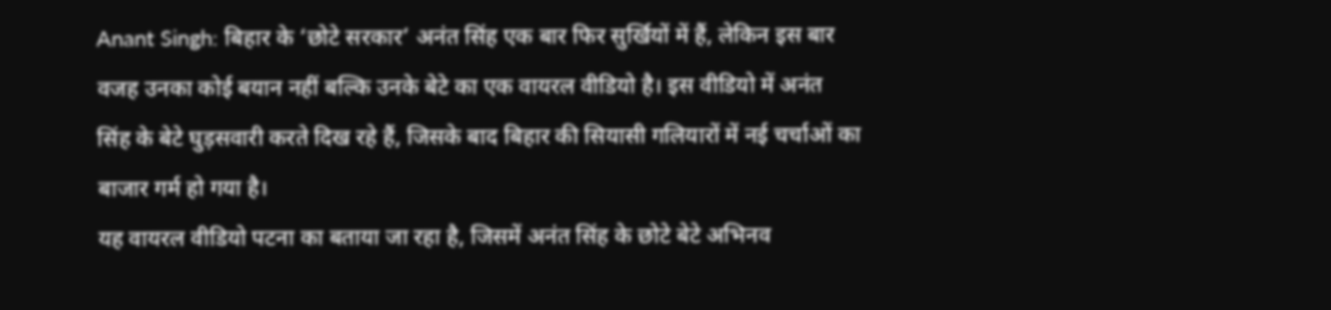Anant Singh: बिहार के ‘छोटे सरकार’ अनंत सिंह एक बार फिर सुर्खियों में हैं, लेकिन इस बार वजह उनका कोई बयान नहीं बल्कि उनके बेटे का एक वायरल वीडियो है। इस वीडियो में अनंत सिंह के बेटे घुड़सवारी करते दिख रहे हैं, जिसके बाद बिहार की सियासी गलियारों में नई चर्चाओं का बाजार गर्म हो गया है।
यह वायरल वीडियो पटना का बताया जा रहा है, जिसमें अनंत सिंह के छोटे बेटे अभिनव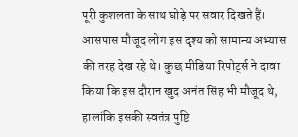पूरी कुशलता के साथ घोड़े पर सवार दिखते हैं। आसपास मौजूद लोग इस दृश्य को सामान्य अभ्यास की तरह देख रहे थे। कुछ मीडिया रिपोर्ट्स ने दावा किया कि इस दौरान खुद अनंत सिंह भी मौजूद थे, हालांकि इसकी स्वतंत्र पुष्टि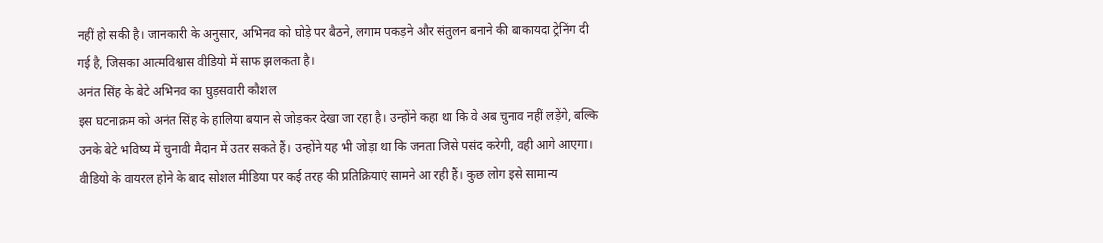नहीं हो सकी है। जानकारी के अनुसार, अभिनव को घोड़े पर बैठने, लगाम पकड़ने और संतुलन बनाने की बाकायदा ट्रेनिंग दी गई है, जिसका आत्मविश्वास वीडियो में साफ झलकता है।
अनंत सिंह के बेटे अभिनव का घुड़सवारी कौशल
इस घटनाक्रम को अनंत सिंह के हालिया बयान से जोड़कर देखा जा रहा है। उन्होंने कहा था कि वे अब चुनाव नहीं लड़ेंगे, बल्कि उनके बेटे भविष्य में चुनावी मैदान में उतर सकते हैं। उन्होंने यह भी जोड़ा था कि जनता जिसे पसंद करेगी, वही आगे आएगा। वीडियो के वायरल होने के बाद सोशल मीडिया पर कई तरह की प्रतिक्रियाएं सामने आ रही हैं। कुछ लोग इसे सामान्य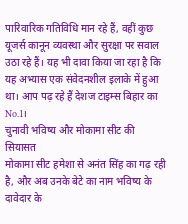पारिवारिक गतिविधि मान रहे हैं, वहीं कुछ यूजर्स कानून व्यवस्था और सुरक्षा पर सवाल उठा रहे हैं। यह भी दावा किया जा रहा है कि यह अभ्यास एक संवेदनशील इलाके में हुआ था। आप पढ़ रहे हैं देशज टाइम्स बिहार का No.1।
चुनावी भविष्य और मोकामा सीट की सियासत
मोकामा सीट हमेशा से अनंत सिंह का गढ़ रही है, और अब उनके बेटे का नाम भविष्य के दावेदार के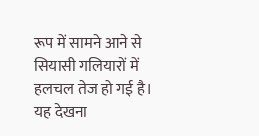रूप में सामने आने से सियासी गलियारों में हलचल तेज हो गई है। यह देखना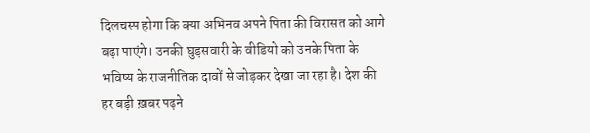दिलचस्प होगा कि क्या अभिनव अपने पिता की विरासत को आगे बढ़ा पाएंगे। उनकी घुड़सवारी के वीडियो को उनके पिता के भविष्य के राजनीतिक दावों से जोड़कर देखा जा रहा है। देश की हर बड़ी ख़बर पढ़ने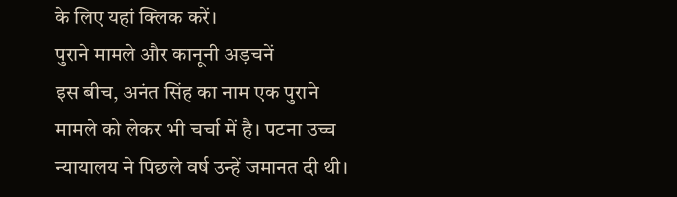के लिए यहां क्लिक करें।
पुराने मामले और कानूनी अड़चनें
इस बीच, अनंत सिंह का नाम एक पुराने मामले को लेकर भी चर्चा में है। पटना उच्च न्यायालय ने पिछले वर्ष उन्हें जमानत दी थी।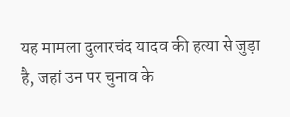यह मामला दुलारचंद यादव की हत्या से जुड़ा है, जहां उन पर चुनाव के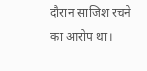दौरान साजिश रचने का आरोप था।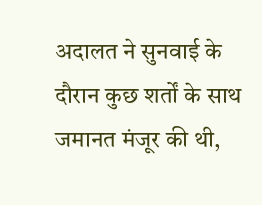अदालत ने सुनवाई के दौरान कुछ शर्तों के साथ जमानत मंजूर की थी,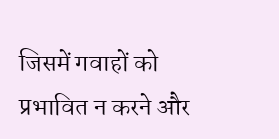जिसमें गवाहों को प्रभावित न करने और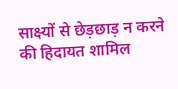साक्ष्यों से छेड़छाड़ न करने की हिदायत शामिल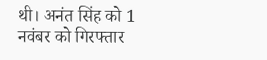थी। अनंत सिंह को 1 नवंबर को गिरफ्तार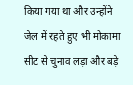किया गया था और उन्होंने जेल में रहते हुए भी मोकामा सीट से चुनाव लड़ा और बड़े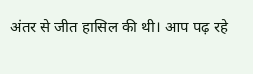अंतर से जीत हासिल की थी। आप पढ़ रहे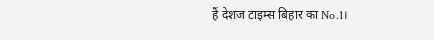हैं देशज टाइम्स बिहार का No.1।